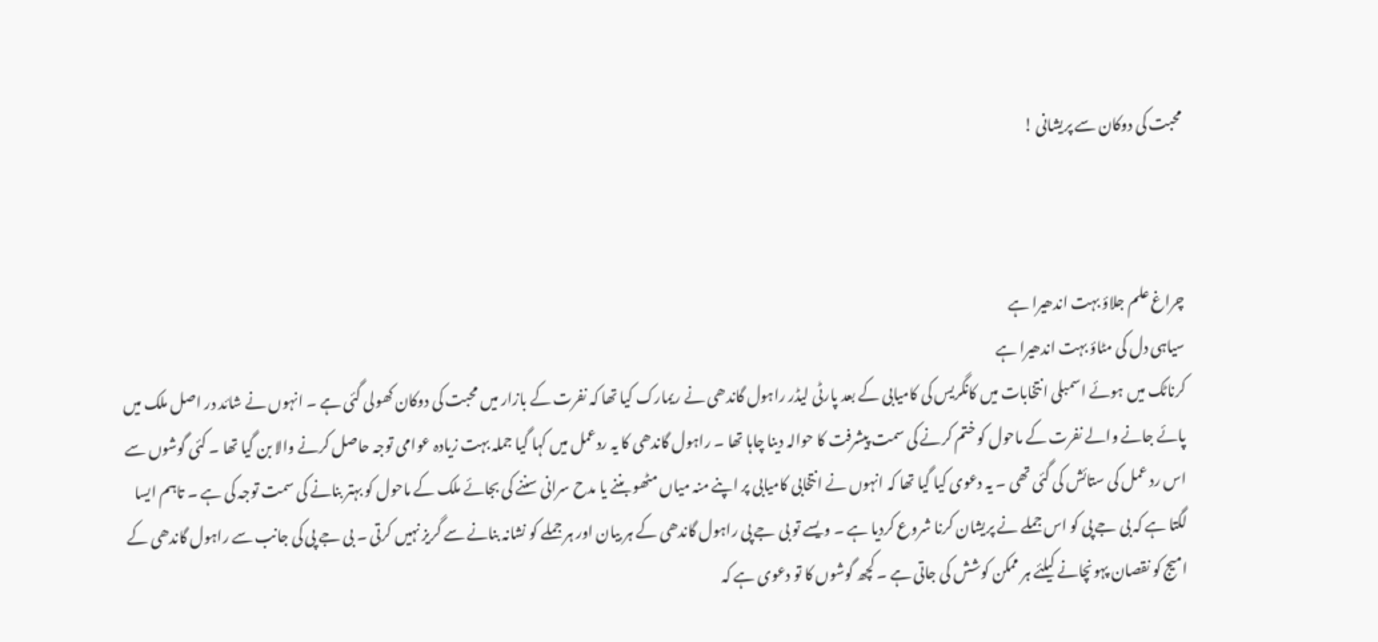محبت کی دوکان سے پریشانی !



چراغ علم جلاؤ بہت اندھیرا ہے
سیاہی دل کی مٹاؤ بہت اندھیرا ہے
کرناٹک میں ہوئے اسمبلی انتخابات میں کانگریس کی کامیابی کے بعد پارٹی لیڈر راہول گاندھی نے ریمارک کیا تھا کہ نفرت کے بازار میں محبت کی دوکان کھولی گئی ہے ۔ انہوں نے شائد در اصل ملک میں پائے جانے والے نفرت کے ماحول کو ختم کرنے کی سمت پیشرفت کا حوالہ دینا چاہا تھا ۔ راہول گاندھی کا یہ ردعمل میں کہا گیا جملہ بہت زیادہ عوامی توجہ حاصل کرنے والا بن گیا تھا ۔ کئی گوشوں سے اس رد عمل کی ستائش کی گئی تھی ۔ یہ دعوی کیا گیا تھا کہ انہوں نے انتخابی کامیابی پر اپنے منہ میاں مٹھو بننے یا مدح سرانی سننے کی بجائے ملک کے ماحول کو بہتر بنانے کی سمت توجہ کی ہے ۔ تاہم ایسا لگتا ہے کہ بی جے پی کو اس جملے نے پریشان کرنا شروع کردیا ہے ۔ ویسے تو بی جے پی راہول گاندھی کے ہر بیان اور ہر جملے کو نشانہ بنانے سے گریز نہیں کرتی ۔ بی جے پی کی جانب سے راہول گاندھی کے امیج کو نقصان پہونچانے کیلئے ہر ممکن کوشش کی جاتی ہے ۔ کچھ گوشوں کا تو دعوی ہے کہ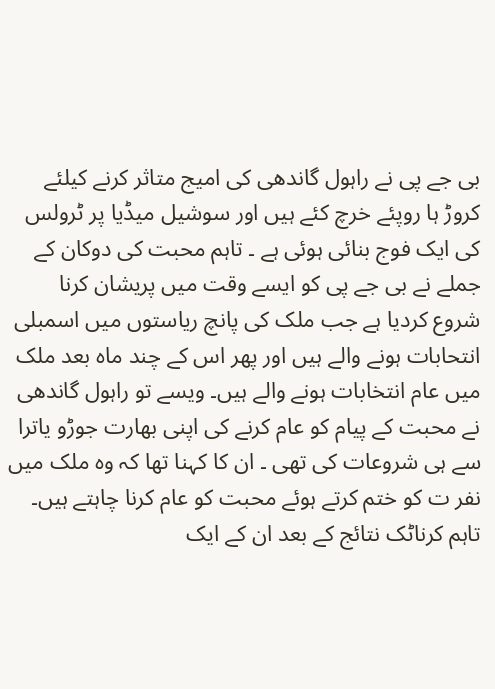بی جے پی نے راہول گاندھی کی امیج متاثر کرنے کیلئے کروڑ ہا روپئے خرچ کئے ہیں اور سوشیل میڈیا پر ٹرولس کی ایک فوج بنائی ہوئی ہے ۔ تاہم محبت کی دوکان کے جملے نے بی جے پی کو ایسے وقت میں پریشان کرنا شروع کردیا ہے جب ملک کی پانچ ریاستوں میں اسمبلی انتحابات ہونے والے ہیں اور پھر اس کے چند ماہ بعد ملک میں عام انتخابات ہونے والے ہیں۔ ویسے تو راہول گاندھی نے محبت کے پیام کو عام کرنے کی اپنی بھارت جوڑو یاترا سے ہی شروعات کی تھی ۔ ان کا کہنا تھا کہ وہ ملک میں نفر ت کو ختم کرتے ہوئے محبت کو عام کرنا چاہتے ہیں۔ تاہم کرناٹک نتائج کے بعد ان کے ایک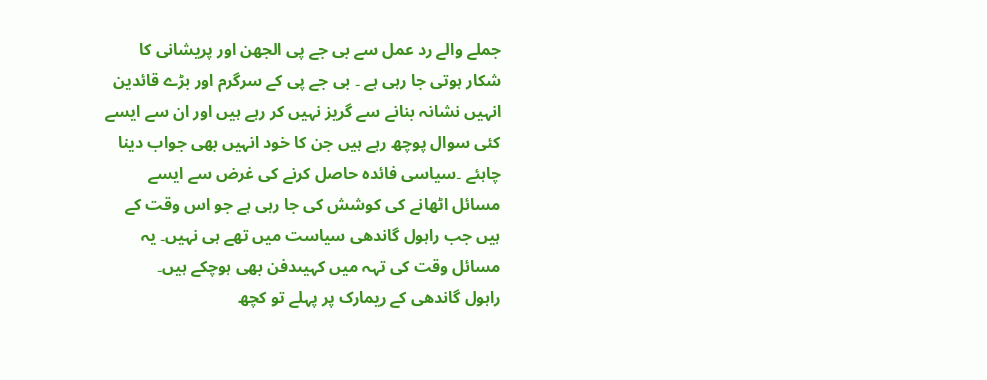جملے والے رد عمل سے بی جے پی الجھن اور پریشانی کا شکار ہوتی جا رہی ہے ۔ بی جے پی کے سرگرم اور بڑے قائدین انہیں نشانہ بنانے سے گریز نہیں کر رہے ہیں اور ان سے ایسے کئی سوال پوچھ رہے ہیں جن کا خود انہیں بھی جواب دینا چاہئے ۔سیاسی فائدہ حاصل کرنے کی غرض سے ایسے مسائل اٹھانے کی کوشش کی جا رہی ہے جو اس وقت کے ہیں جب راہول گاندھی سیاست میں تھے ہی نہیں۔ یہ مسائل وقت کی تہہ میں کہیںدفن بھی ہوچکے ہیں۔
راہول گاندھی کے ریمارک پر پہلے تو کچھ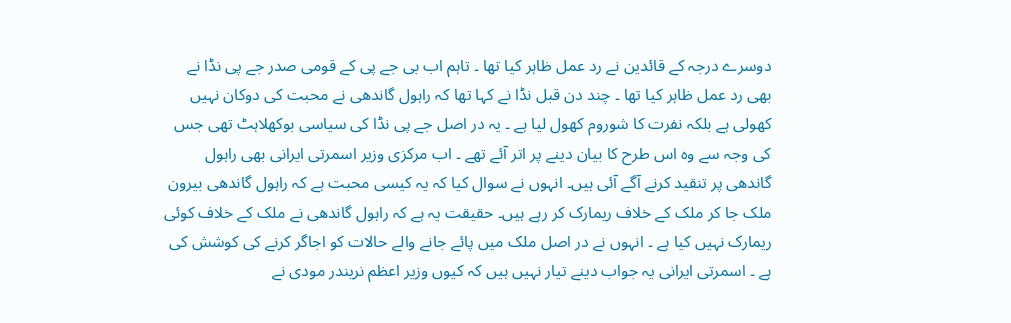دوسرے درجہ کے قائدین نے رد عمل ظاہر کیا تھا ۔ تاہم اب بی جے پی کے قومی صدر جے پی نڈا نے بھی رد عمل ظاہر کیا تھا ۔ چند دن قبل نڈا نے کہا تھا کہ راہول گاندھی نے محبت کی دوکان نہیں کھولی ہے بلکہ نفرت کا شوروم کھول لیا ہے ۔ یہ در اصل جے پی نڈا کی سیاسی بوکھلاہٹ تھی جس کی وجہ سے وہ اس طرح کا بیان دینے پر اتر آئے تھے ۔ اب مرکزی وزیر اسمرتی ایرانی بھی راہول گاندھی پر تنقید کرنے آگے آئی ہیں۔ انہوں نے سوال کیا کہ یہ کیسی محبت ہے کہ راہول گاندھی بیرون ملک جا کر ملک کے خلاف ریمارک کر رہے ہیں۔ حقیقت یہ ہے کہ راہول گاندھی نے ملک کے خلاف کوئی ریمارک نہیں کیا ہے ۔ انہوں نے در اصل ملک میں پائے جانے والے حالات کو اجاگر کرنے کی کوشش کی ہے ۔ اسمرتی ایرانی یہ جواب دینے تیار نہیں ہیں کہ کیوں وزیر اعظم نریندر مودی نے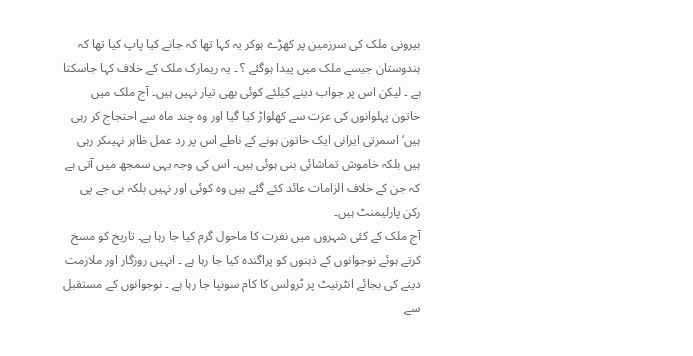بیرونی ملک کی سرزمین پر کھڑے ہوکر یہ کہا تھا کہ جانے کیا پاپ کیا تھا کہ ہندوستان جیسے ملک میں پیدا ہوگئے ؟ ۔ یہ ریمارک ملک کے خلاف کہا جاسکتا ہے ۔ لیکن اس پر جواب دینے کیلئے کوئی بھی تیار نہیں ہیں۔ آج ملک میں خاتون پہلوانوں کی عزت سے کھلواڑ کیا گیا اور وہ چند ماہ سے احتجاج کر رہی ہیں‘ اسمرتی ایرانی ایک خاتون ہونے کے ناطے اس پر رد عمل ظاہر نہیںکر رہی ہیں بلکہ خاموش تماشائی بنی ہوئی ہیں۔ اس کی وجہ یہی سمجھ میں آتی ہے کہ جن کے خلاف الزامات عائد کئے گئے ہیں وہ کوئی اور نہیں بلکہ بی جے پی رکن پارلیمنٹ ہیں۔
آج ملک کے کئی شہروں میں نفرت کا ماحول گرم کیا جا رہا ہے۔ تاریخ کو مسخ کرتے ہوئے نوجوانوں کے ذہنوں کو پراگندہ کیا جا رہا ہے ۔ انہیں روزگار اور ملازمت دینے کی بجائے انٹرنیٹ پر ٹرولس کا کام سونپا جا رہا ہے ۔ نوجوانوں کے مستقبل سے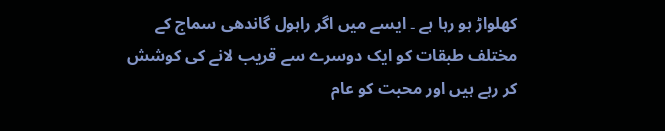کھلواڑ ہو رہا ہے ۔ ایسے میں اگر راہول گاندھی سماج کے مختلف طبقات کو ایک دوسرے سے قریب لانے کی کوشش کر رہے ہیں اور محبت کو عام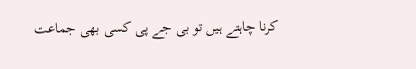کرنا چاہتے ہیں تو بی جے پی کسی بھی جماعت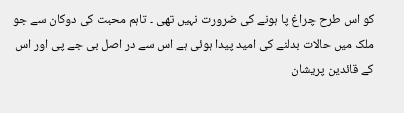کو اس طرح چراغ پا ہونے کی ضرورت نہیں تھی ۔ تاہم محبت کی دوکان سے جو ملک میں حالات بدلنے کی امید پیدا ہوئی ہے اس سے در اصل بی جے پی اور اس کے قائدین پریشان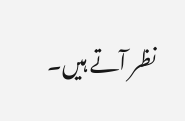نظر آتے ہیں۔